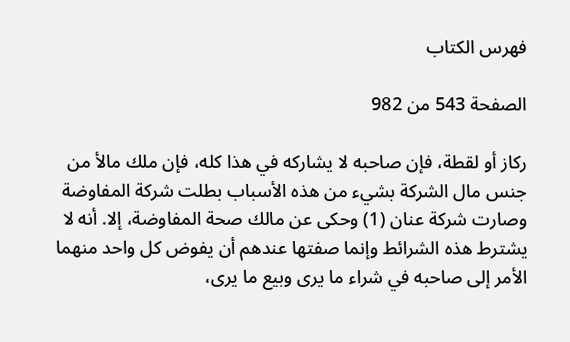فهرس الكتاب

الصفحة 543 من 982

ركاز أو لقطة، فإن صاحبه لا يشاركه في هذا كله، فإن ملك مالأ من جنس مال الشركة بشيء من هذه الأسباب بطلت شركة المفاوضة وصارت شركة عنان (1) وحكى عن مالك صحة المفاوضة، إلا. أنه لا يشترط هذه الشرائط وإنما صفتها عندهم أن يفوض كل واحد منهما الأمر إلى صاحبه في شراء ما يرى وبيع ما يرى،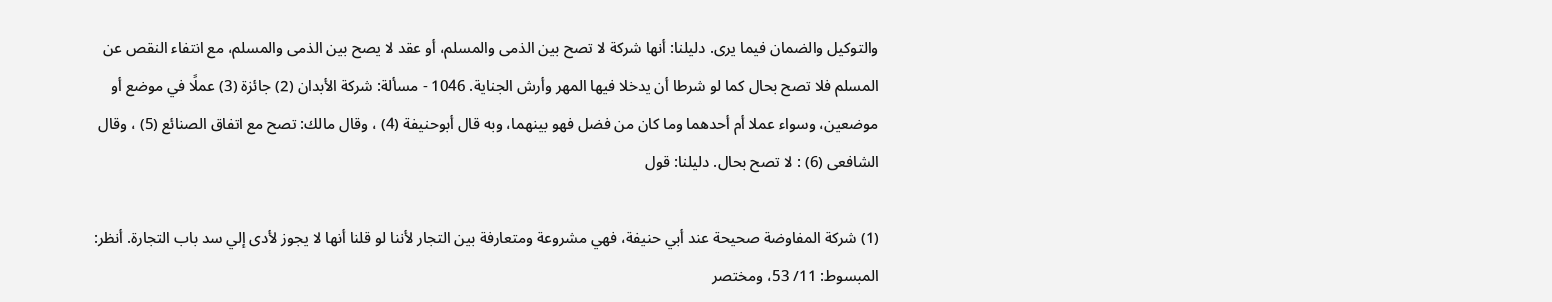والتوكيل والضمان فيما يرى. دليلنا: أنها شركة لا تصح بين الذمى والمسلم، أو عقد لا يصح بين الذمى والمسلم، مع انتفاء النقص عن المسلم فلا تصح بحال كما لو شرطا أن يدخلا فيها المهر وأرش الجناية. 1046 - مسألة: شركة الأبدان (2) جائزة (3) عملًا في موضع أو موضعين، وسواء عملا أم أحدهما وما كان من فضل فهو بينهما، وبه قال أبوحنيفة (4) ، وقال مالك: تصح مع اتفاق الصنائع (5) ، وقال الشافعى (6) : لا تصح بحال. دليلنا: قول

(1) شركة المفاوضة صحيحة عند أبي حنيفة، فهي مشروعة ومتعارفة بين التجار لأننا لو قلنا أنها لا يجوز لأدى إلي سد باب التجارة. أنظر: المبسوط: 11/ 53، ومختصر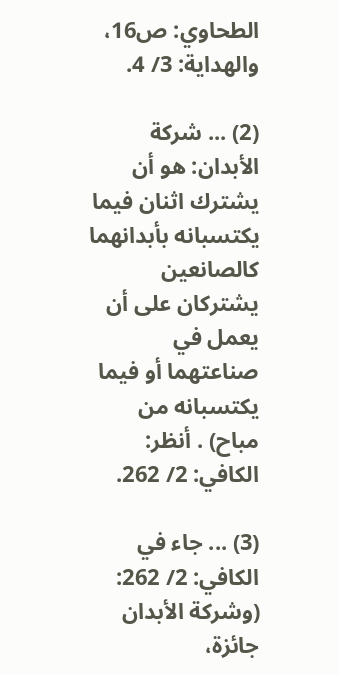الطحاوي: ص16، والهداية: 3/ 4.

(2) ... شركة الأبدان: هو أن يشترك اثنان فيما يكتسبانه بأبدانهما كالصانعين يشتركان على أن يعمل في صناعتهما أو فيما يكتسبانه من مباح) . أنظر: الكافي: 2/ 262.

(3) ... جاء في الكافي: 2/ 262: (وشركة الأبدان جائزة،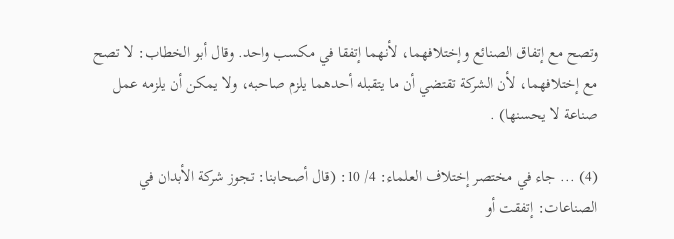وتصح مع إتفاق الصنائع وإختلافهما، لأنهما إتفقا في مكسب واحد. وقال أبو الخطاب: لا تصح مع إختلافهما، لأن الشركة تقتضي أن ما يتقبله أحدهما يلزم صاحبه، ولا يمكن أن يلزمه عمل صناعة لا يحسنها) .

(4) ... جاء في مختصر إختلاف العلماء: 4/ 10: (قال أصحابنا: تجوز شركة الأبدان في الصناعات: إتفقت أو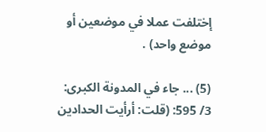إختلفت عملا في موضعين أو موضع واحد) .

(5) ... جاء في المدونة الكبرى: 3/ 595: (قلت: أرأيت الحدادين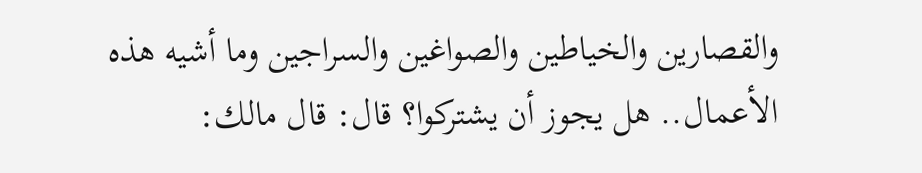والقصارين والخياطين والصواغين والسراجين وما أشيه هذه الأعمال.. هل يجوز أن يشتركوا؟ قال: قال مالك: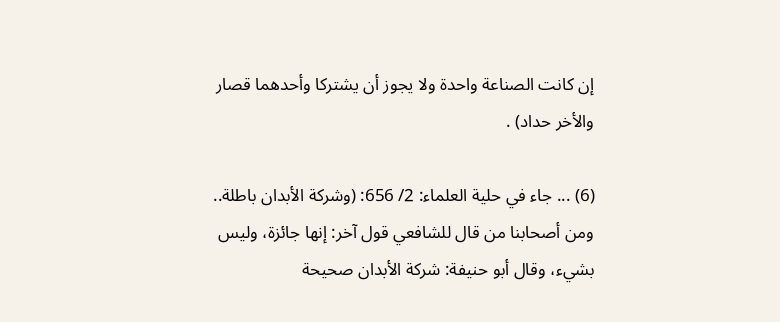إن كانت الصناعة واحدة ولا يجوز أن يشتركا وأحدهما قصار والأخر حداد) .

(6) ... جاء في حلية العلماء: 2/ 656: (وشركة الأبدان باطلة.. ومن أصحابنا من قال للشافعي قول آخر: إنها جائزة، وليس بشيء، وقال أبو حنيفة: شركة الأبدان صحيحة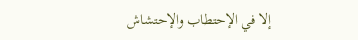إلا في الإحتطاب والإحتشاش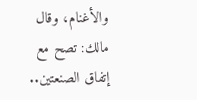والأغنام، وقال مالك: تصح مع إتفاق الصنعتين..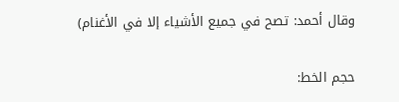وقال أحمد: تصح في جميع الأشياء إلا في الأغنام)

حجم الخط: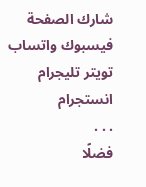شارك الصفحة
فيسبوك واتساب تويتر تليجرام انستجرام
. . .
فضلًا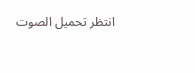انتظر تحميل الصوت